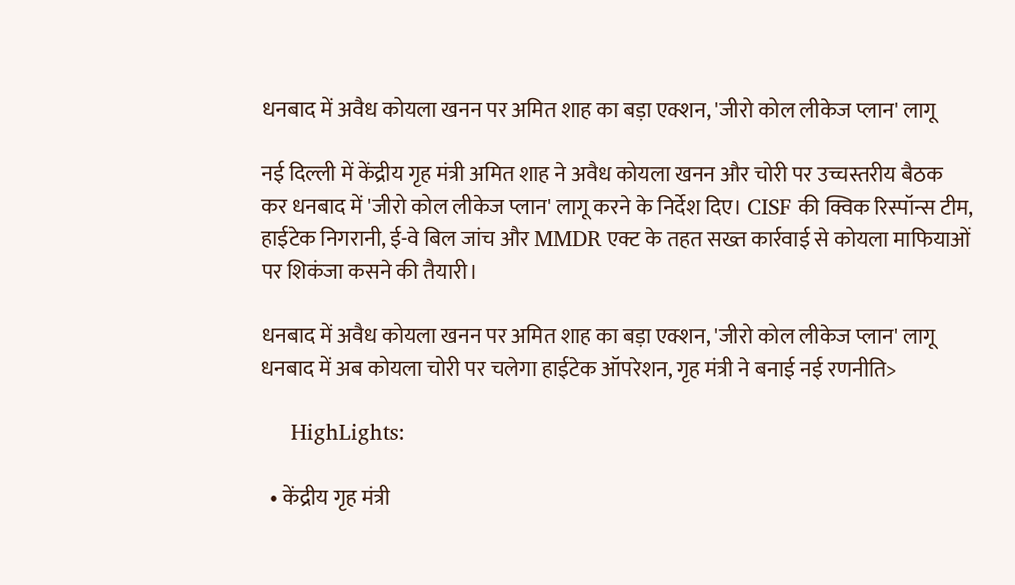धनबाद में अवैध कोयला खनन पर अमित शाह का बड़ा एक्शन, 'जीरो कोल लीकेज प्लान' लागू

नई दिल्ली में केंद्रीय गृह मंत्री अमित शाह ने अवैध कोयला खनन और चोरी पर उच्चस्तरीय बैठक कर धनबाद में 'जीरो कोल लीकेज प्लान' लागू करने के निर्देश दिए। CISF की क्विक रिस्पॉन्स टीम, हाईटेक निगरानी, ई-वे बिल जांच और MMDR एक्ट के तहत सख्त कार्रवाई से कोयला माफियाओं पर शिकंजा कसने की तैयारी।

धनबाद में अवैध कोयला खनन पर अमित शाह का बड़ा एक्शन, 'जीरो कोल लीकेज प्लान' लागू
धनबाद में अब कोयला चोरी पर चलेगा हाईटेक ऑपरेशन, गृह मंत्री ने बनाई नई रणनीति>

     HighLights:

  • केंद्रीय गृह मंत्री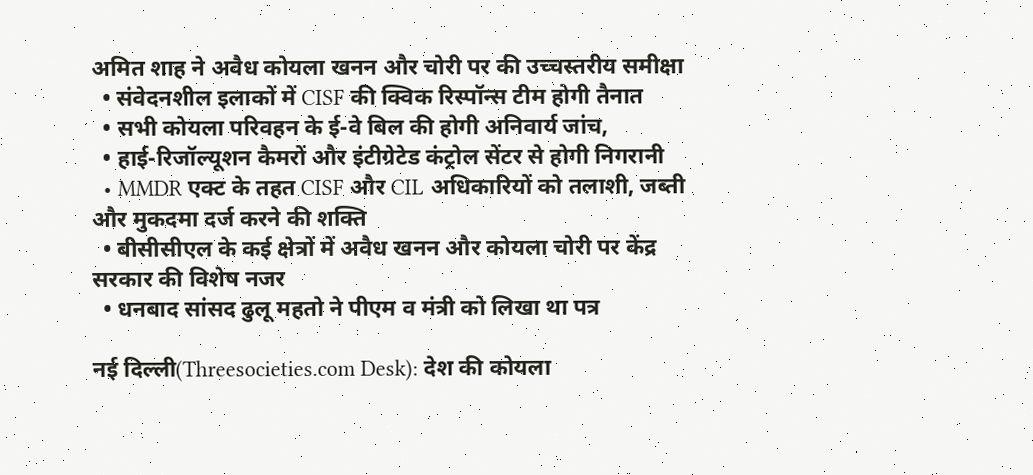अमित शाह ने अवैध कोयला खनन और चोरी पर की उच्चस्तरीय समीक्षा
  • संवेदनशील इलाकों में CISF की क्विक रिस्पॉन्स टीम होगी तैनात
  • सभी कोयला परिवहन के ई-वे बिल की होगी अनिवार्य जांच,
  • हाई-रिजॉल्यूशन कैमरों और इंटीग्रेटेड कंट्रोल सेंटर से होगी निगरानी
  • MMDR एक्ट के तहत CISF और CIL अधिकारियों को तलाशी, जब्ती और मुकदमा दर्ज करने की शक्ति
  • बीसीसीएल के कई क्षेत्रों में अवैध खनन और कोयला चोरी पर केंद्र सरकार की विशेष नजर
  • धनबाद सांसद ढुलू महतो ने पीएम व मंत्री को लिखा था पत्र

नई दिल्ली(Threesocieties.com Desk): देश की कोयला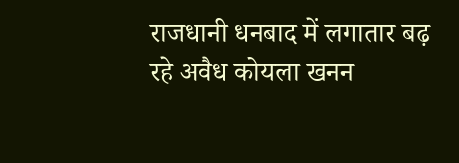राजधानी धनबाद में लगातार बढ़ रहे अवैध कोयला खनन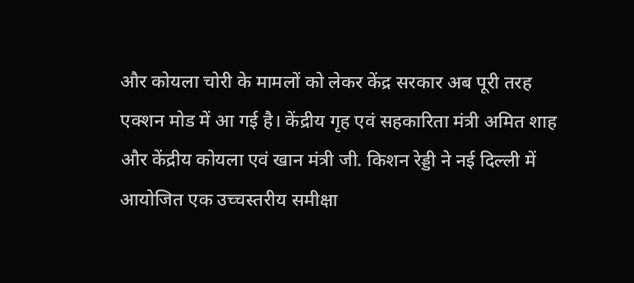और कोयला चोरी के मामलों को लेकर केंद्र सरकार अब पूरी तरह एक्शन मोड में आ गई है। केंद्रीय गृह एवं सहकारिता मंत्री अमित शाह और केंद्रीय कोयला एवं खान मंत्री जी. किशन रेड्डी ने नई दिल्ली में आयोजित एक उच्चस्तरीय समीक्षा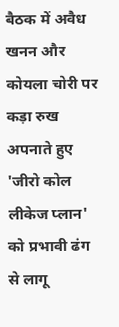बैठक में अवैध खनन और कोयला चोरी पर कड़ा रुख अपनाते हुए 'जीरो कोल लीकेज प्लान' को प्रभावी ढंग से लागू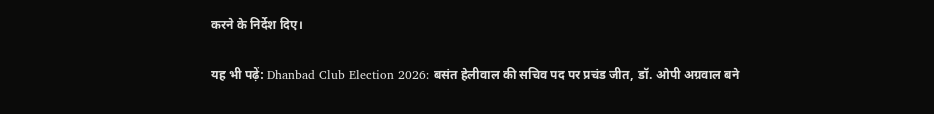करने के निर्देश दिए।

यह भी पढ़ें: Dhanbad Club Election 2026: बसंत हेलीवाल की सचिव पद पर प्रचंड जीत, डॉ. ओपी अग्रवाल बने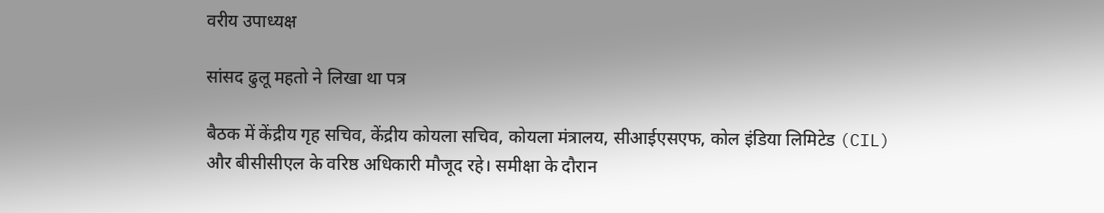वरीय उपाध्यक्ष

सांसद ढुलू महतो ने लिखा था पत्र

बैठक में केंद्रीय गृह सचिव, केंद्रीय कोयला सचिव, कोयला मंत्रालय, सीआईएसएफ, कोल इंडिया लिमिटेड (CIL) और बीसीसीएल के वरिष्ठ अधिकारी मौजूद रहे। समीक्षा के दौरान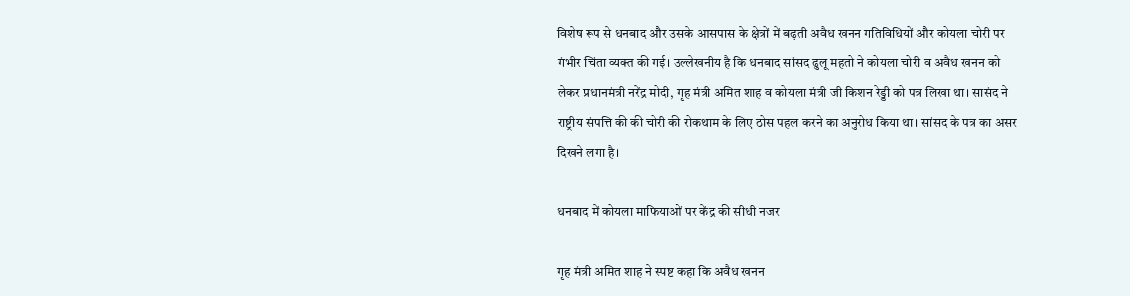विशेष रूप से धनबाद और उसके आसपास के क्षेत्रों में बढ़ती अवैध खनन गतिविधियों और कोयला चोरी पर गंभीर चिंता व्यक्त की गई। उल्लेखनीय है कि धनबाद सांसद ढुलू महतो ने कोयला चोरी व अवैध खनन को लेकर प्रधानमंत्री नरेंद्र मोदी, गृह मंत्री अमित शाह व कोयला मंत्री जी किशन रेड्डी को पत्र लिखा था। सासंद ने राष्ट्रीय संपत्ति की की चोरी की रोकथाम के लिए ठोस पहल करने का अनुरोध किया था। सांसद के पत्र का असर दिखने लगा है।

धनबाद में कोयला माफियाओं पर केंद्र की सीधी नजर

गृह मंत्री अमित शाह ने स्पष्ट कहा कि अवैध खनन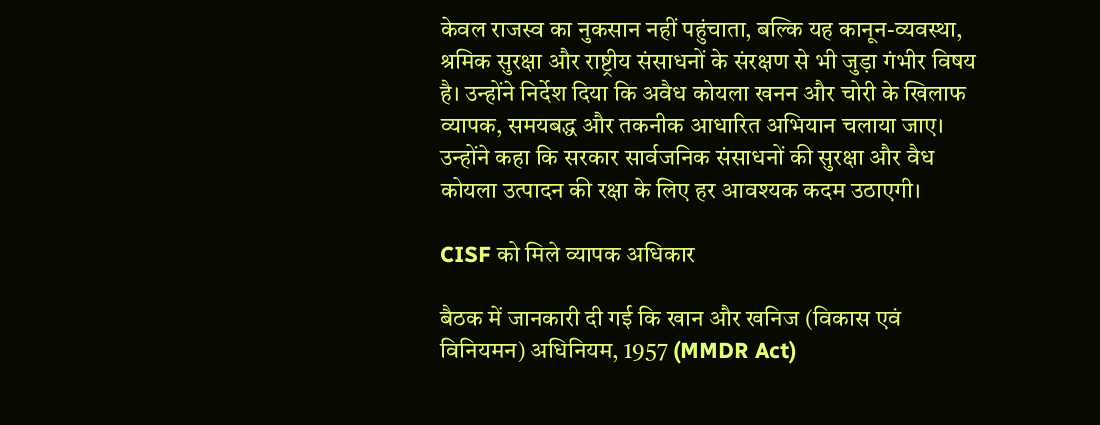केवल राजस्व का नुकसान नहीं पहुंचाता, बल्कि यह कानून-व्यवस्था, श्रमिक सुरक्षा और राष्ट्रीय संसाधनों के संरक्षण से भी जुड़ा गंभीर विषय है। उन्होंने निर्देश दिया कि अवैध कोयला खनन और चोरी के खिलाफ व्यापक, समयबद्ध और तकनीक आधारित अभियान चलाया जाए। उन्होंने कहा कि सरकार सार्वजनिक संसाधनों की सुरक्षा और वैध कोयला उत्पादन की रक्षा के लिए हर आवश्यक कदम उठाएगी।

CISF को मिले व्यापक अधिकार

बैठक में जानकारी दी गई कि खान और खनिज (विकास एवं विनियमन) अधिनियम, 1957 (MMDR Act)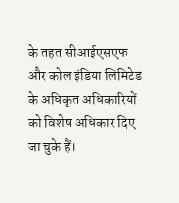के तहत सीआईएसएफ और कोल इंडिया लिमिटेड के अधिकृत अधिकारियों को विशेष अधिकार दिए जा चुके हैं।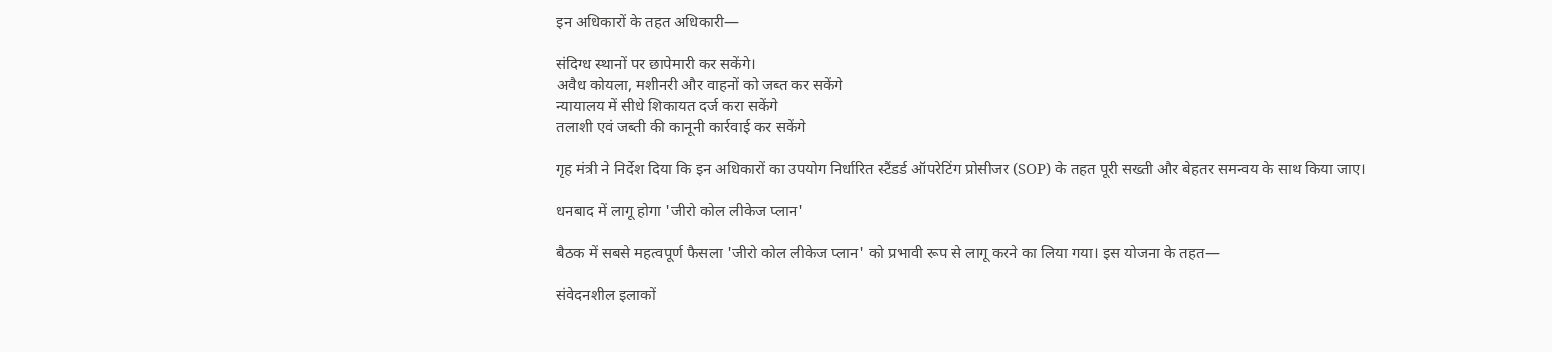इन अधिकारों के तहत अधिकारी—

संदिग्ध स्थानों पर छापेमारी कर सकेंगे।
अवैध कोयला, मशीनरी और वाहनों को जब्त कर सकेंगे
न्यायालय में सीधे शिकायत दर्ज करा सकेंगे
तलाशी एवं जब्ती की कानूनी कार्रवाई कर सकेंगे

गृह मंत्री ने निर्देश दिया कि इन अधिकारों का उपयोग निर्धारित स्टैंडर्ड ऑपरेटिंग प्रोसीजर (SOP) के तहत पूरी सख्ती और बेहतर समन्वय के साथ किया जाए।

धनबाद में लागू होगा 'जीरो कोल लीकेज प्लान'

बैठक में सबसे महत्वपूर्ण फैसला 'जीरो कोल लीकेज प्लान' को प्रभावी रूप से लागू करने का लिया गया। इस योजना के तहत—

संवेदनशील इलाकों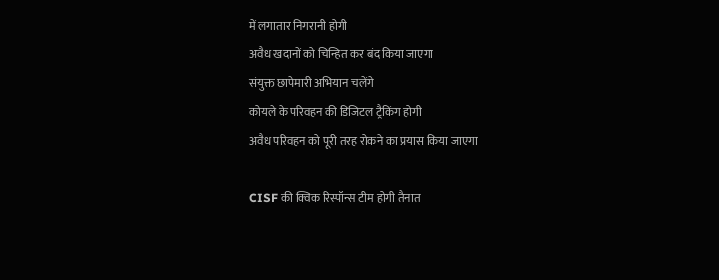में लगातार निगरानी होगी
अवैध खदानों को चिन्हित कर बंद किया जाएगा
संयुक्त छापेमारी अभियान चलेंगे
कोयले के परिवहन की डिजिटल ट्रैकिंग होगी
अवैध परिवहन को पूरी तरह रोकने का प्रयास किया जाएगा

CISF की क्विक रिस्पॉन्स टीम होगी तैनात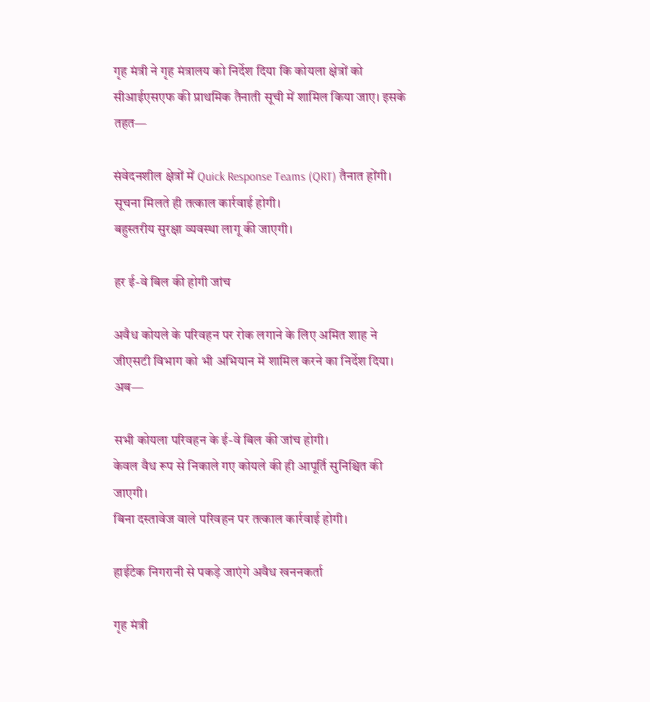गृह मंत्री ने गृह मंत्रालय को निर्देश दिया कि कोयला क्षेत्रों को सीआईएसएफ की प्राथमिक तैनाती सूची में शामिल किया जाए। इसके तहत—

संवेदनशील क्षेत्रों में Quick Response Teams (QRT) तैनात होंगी।
सूचना मिलते ही तत्काल कार्रवाई होगी।
बहुस्तरीय सुरक्षा व्यवस्था लागू की जाएगी।

हर ई-वे बिल की होगी जांच

अवैध कोयले के परिवहन पर रोक लगाने के लिए अमित शाह ने जीएसटी विभाग को भी अभियान में शामिल करने का निर्देश दिया। अब—

सभी कोयला परिवहन के ई-वे बिल की जांच होगी।
केवल वैध रूप से निकाले गए कोयले की ही आपूर्ति सुनिश्चित की जाएगी।
बिना दस्तावेज वाले परिवहन पर तत्काल कार्रवाई होगी।

हाईटेक निगरानी से पकड़े जाएंगे अवैध खननकर्ता

गृह मंत्री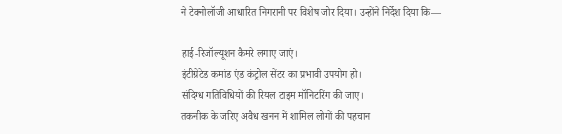ने टेक्नोलॉजी आधारित निगरानी पर विशेष जोर दिया। उन्होंने निर्देश दिया कि—

हाई-रिजॉल्यूशन कैमरे लगाए जाएं।
इंटीग्रेटेड कमांड एंड कंट्रोल सेंटर का प्रभावी उपयोग हो।
संदिग्ध गतिविधियों की रियल टाइम मॉनिटरिंग की जाए।
तकनीक के जरिए अवैध खनन में शामिल लोगों की पहचान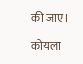की जाए।

कोयला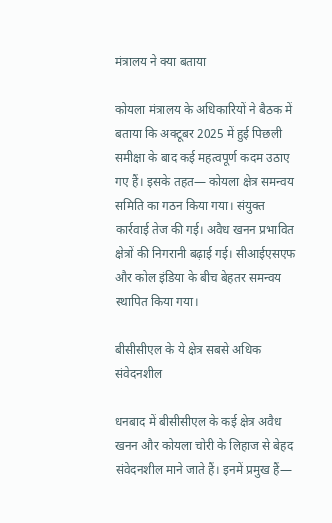मंत्रालय ने क्या बताया

कोयला मंत्रालय के अधिकारियों ने बैठक में बताया कि अक्टूबर 2025 में हुई पिछली समीक्षा के बाद कई महत्वपूर्ण कदम उठाए गए हैं। इसके तहत— कोयला क्षेत्र समन्वय समिति का गठन किया गया। संयुक्त कार्रवाई तेज की गई। अवैध खनन प्रभावित क्षेत्रों की निगरानी बढ़ाई गई। सीआईएसएफ और कोल इंडिया के बीच बेहतर समन्वय स्थापित किया गया।

बीसीसीएल के ये क्षेत्र सबसे अधिक संवेदनशील

धनबाद में बीसीसीएल के कई क्षेत्र अवैध खनन और कोयला चोरी के लिहाज से बेहद संवेदनशील माने जाते हैं। इनमें प्रमुख हैं—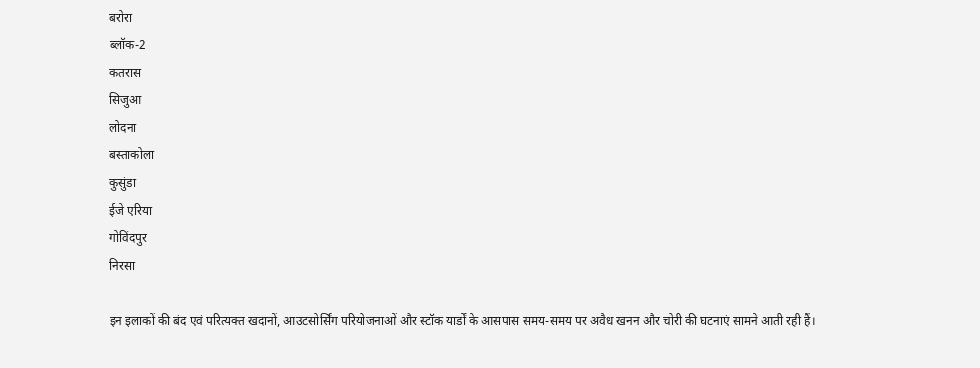बरोरा
ब्लॉक-2
कतरास
सिजुआ
लोदना
बस्ताकोला
कुसुंडा
ईजे एरिया
गोविंदपुर
निरसा

इन इलाकों की बंद एवं परित्यक्त खदानों, आउटसोर्सिंग परियोजनाओं और स्टॉक यार्डों के आसपास समय-समय पर अवैध खनन और चोरी की घटनाएं सामने आती रही हैं।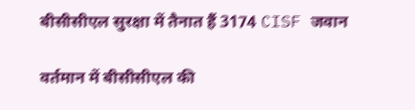बीसीसीएल सुरक्षा में तैनात हैं 3174 CISF जवान

वर्तमान में बीसीसीएल की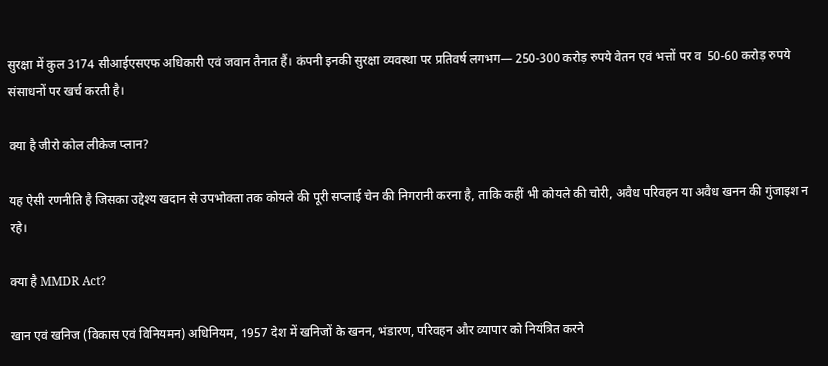सुरक्षा में कुल 3174 सीआईएसएफ अधिकारी एवं जवान तैनात हैं। कंपनी इनकी सुरक्षा व्यवस्था पर प्रतिवर्ष लगभग— 250-300 करोड़ रुपये वेतन एवं भत्तों पर व  50-60 करोड़ रुपये संसाधनों पर खर्च करती है।

क्या है जीरो कोल लीकेज प्लान?

यह ऐसी रणनीति है जिसका उद्देश्य खदान से उपभोक्ता तक कोयले की पूरी सप्लाई चेन की निगरानी करना है, ताकि कहीं भी कोयले की चोरी, अवैध परिवहन या अवैध खनन की गुंजाइश न रहे।

क्या है MMDR Act?

खान एवं खनिज (विकास एवं विनियमन) अधिनियम, 1957 देश में खनिजों के खनन, भंडारण, परिवहन और व्यापार को नियंत्रित करने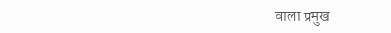वाला प्रमुख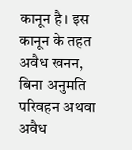कानून है। इस कानून के तहत अवैध खनन, बिना अनुमति परिवहन अथवा अवैध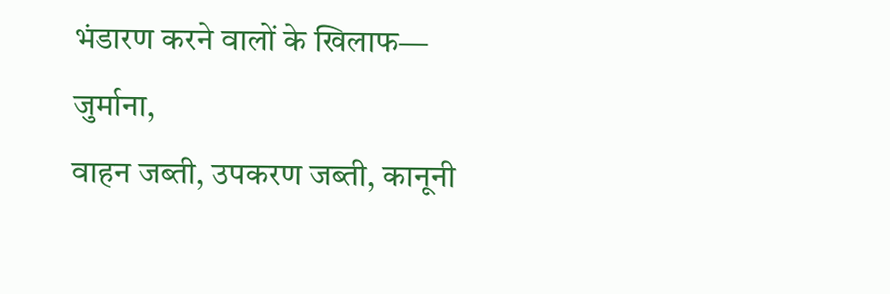भंडारण करने वालों के खिलाफ— जुर्माना,
वाहन जब्ती, उपकरण जब्ती, कानूनी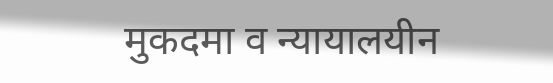मुकदमा व न्यायालयीन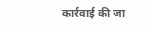कार्रवाई की जा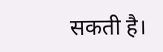सकती है।